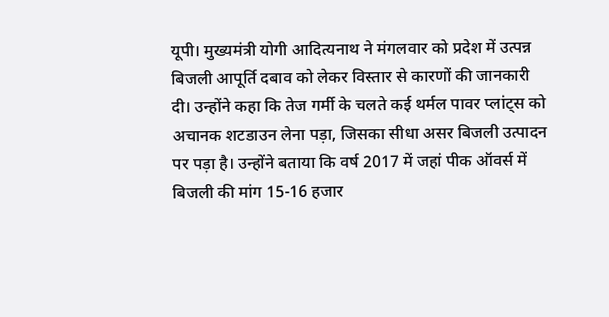यूपी। मुख्यमंत्री योगी आदित्यनाथ ने मंगलवार को प्रदेश में उत्पन्न बिजली आपूर्ति दबाव को लेकर विस्तार से कारणों की जानकारी दी। उन्होंने कहा कि तेज गर्मी के चलते कई थर्मल पावर प्लांट्स को अचानक शटडाउन लेना पड़ा, जिसका सीधा असर बिजली उत्पादन पर पड़ा है। उन्होंने बताया कि वर्ष 2017 में जहां पीक ऑवर्स में बिजली की मांग 15-16 हजार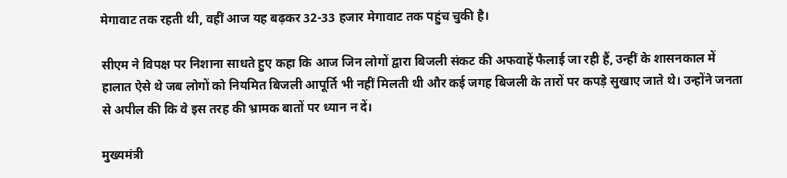मेगावाट तक रहती थी, वहीं आज यह बढ़कर 32-33 हजार मेगावाट तक पहुंच चुकी है।

सीएम ने विपक्ष पर निशाना साधते हुए कहा कि आज जिन लोगों द्वारा बिजली संकट की अफवाहें फैलाई जा रही हैं, उन्हीं के शासनकाल में हालात ऐसे थे जब लोगों को नियमित बिजली आपूर्ति भी नहीं मिलती थी और कई जगह बिजली के तारों पर कपड़े सुखाए जाते थे। उन्होंने जनता से अपील की कि वे इस तरह की भ्रामक बातों पर ध्यान न दें।

मुख्यमंत्री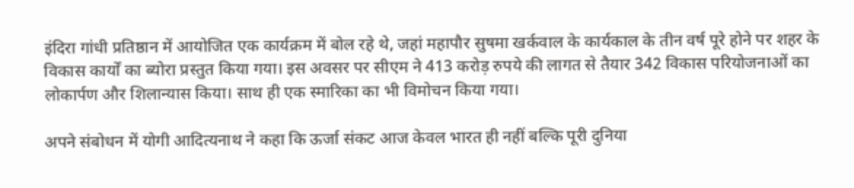इंदिरा गांधी प्रतिष्ठान में आयोजित एक कार्यक्रम में बोल रहे थे, जहां महापौर सुषमा खर्कवाल के कार्यकाल के तीन वर्ष पूरे होने पर शहर के विकास कार्यों का ब्योरा प्रस्तुत किया गया। इस अवसर पर सीएम ने 413 करोड़ रुपये की लागत से तैयार 342 विकास परियोजनाओं का लोकार्पण और शिलान्यास किया। साथ ही एक स्मारिका का भी विमोचन किया गया।

अपने संबोधन में योगी आदित्यनाथ ने कहा कि ऊर्जा संकट आज केवल भारत ही नहीं बल्कि पूरी दुनिया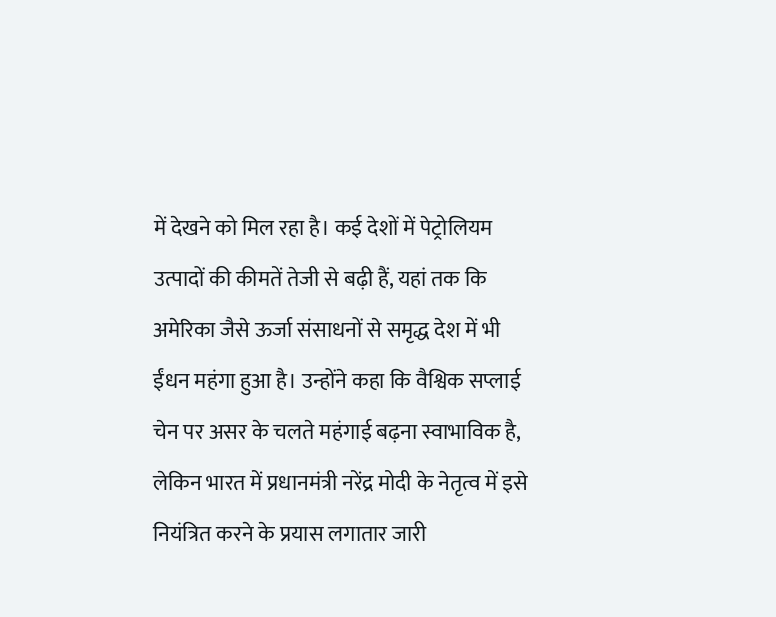में देखने को मिल रहा है। कई देशों में पेट्रोलियम उत्पादों की कीमतें तेजी से बढ़ी हैं, यहां तक कि अमेरिका जैसे ऊर्जा संसाधनों से समृद्ध देश में भी ईंधन महंगा हुआ है। उन्होंने कहा कि वैश्विक सप्लाई चेन पर असर के चलते महंगाई बढ़ना स्वाभाविक है, लेकिन भारत में प्रधानमंत्री नरेंद्र मोदी के नेतृत्व में इसे नियंत्रित करने के प्रयास लगातार जारी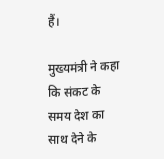हैं।

मुख्यमंत्री ने कहा कि संकट के समय देश का साथ देने के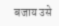बजाय उसे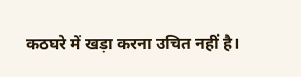कठघरे में खड़ा करना उचित नहीं है।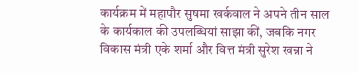कार्यक्रम में महापौर सुषमा खर्कवाल ने अपने तीन साल के कार्यकाल की उपलब्धियां साझा कीं, जबकि नगर विकास मंत्री एके शर्मा और वित्त मंत्री सुरेश खन्ना ने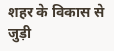शहर के विकास से जुड़ी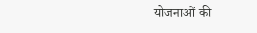योजनाओं की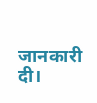जानकारी दी।